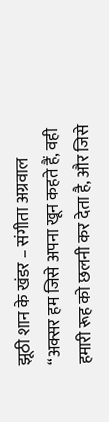झूठी शान के खंडर – संगीता अग्रवाल
“अक्सर हम जिसे अपना खून कहते हैं, वही हमारी रूह को छलनी कर देता है, और जिसे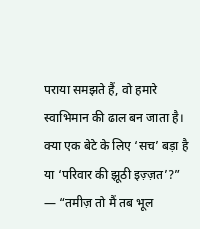पराया समझते हैं, वो हमारे स्वाभिमान की ढाल बन जाता है। क्या एक बेटे के लिए ‘सच’ बड़ा है या ‘परिवार की झूठी इज़्ज़त’?” — “तमीज़ तो मैं तब भूल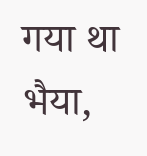गया था भैया,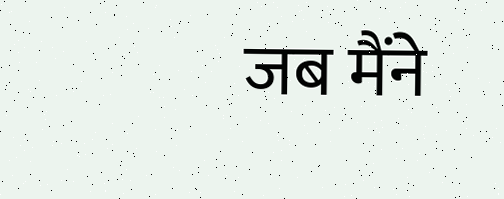जब मैंने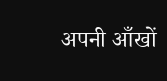अपनी आँखों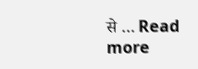से … Read more